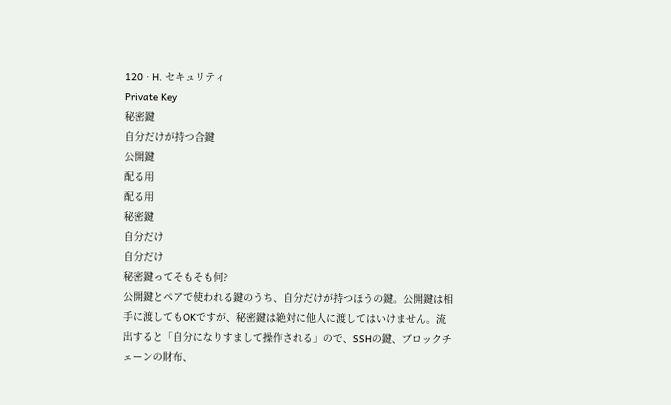120 · H. セキュリティ
Private Key
秘密鍵
自分だけが持つ合鍵
公開鍵
配る用
配る用
秘密鍵
自分だけ
自分だけ
秘密鍵ってそもそも何?
公開鍵とペアで使われる鍵のうち、自分だけが持つほうの鍵。公開鍵は相手に渡してもOKですが、秘密鍵は絶対に他人に渡してはいけません。流出すると「自分になりすまして操作される」ので、SSHの鍵、ブロックチェーンの財布、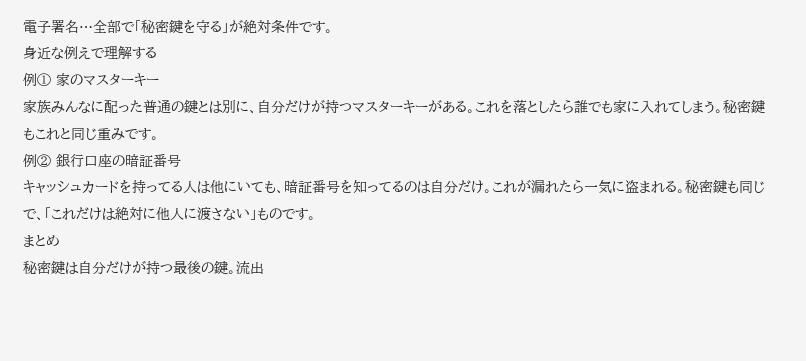電子署名…全部で「秘密鍵を守る」が絶対条件です。
身近な例えで理解する
例① 家のマスターキー
家族みんなに配った普通の鍵とは別に、自分だけが持つマスターキーがある。これを落としたら誰でも家に入れてしまう。秘密鍵もこれと同じ重みです。
例② 銀行口座の暗証番号
キャッシュカードを持ってる人は他にいても、暗証番号を知ってるのは自分だけ。これが漏れたら一気に盗まれる。秘密鍵も同じで、「これだけは絶対に他人に渡さない」ものです。
まとめ
秘密鍵は自分だけが持つ最後の鍵。流出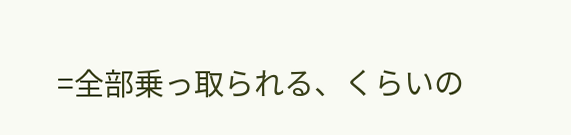=全部乗っ取られる、くらいの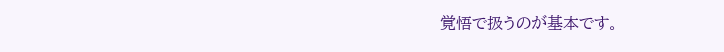覚悟で扱うのが基本です。